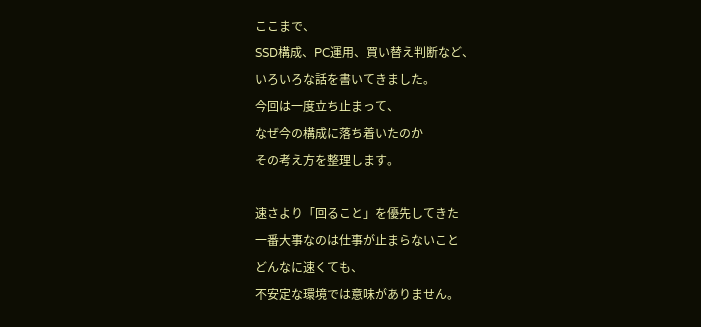ここまで、
SSD構成、PC運用、買い替え判断など、
いろいろな話を書いてきました。
今回は一度立ち止まって、
なぜ今の構成に落ち着いたのか
その考え方を整理します。

速さより「回ること」を優先してきた
一番大事なのは仕事が止まらないこと
どんなに速くても、
不安定な環境では意味がありません。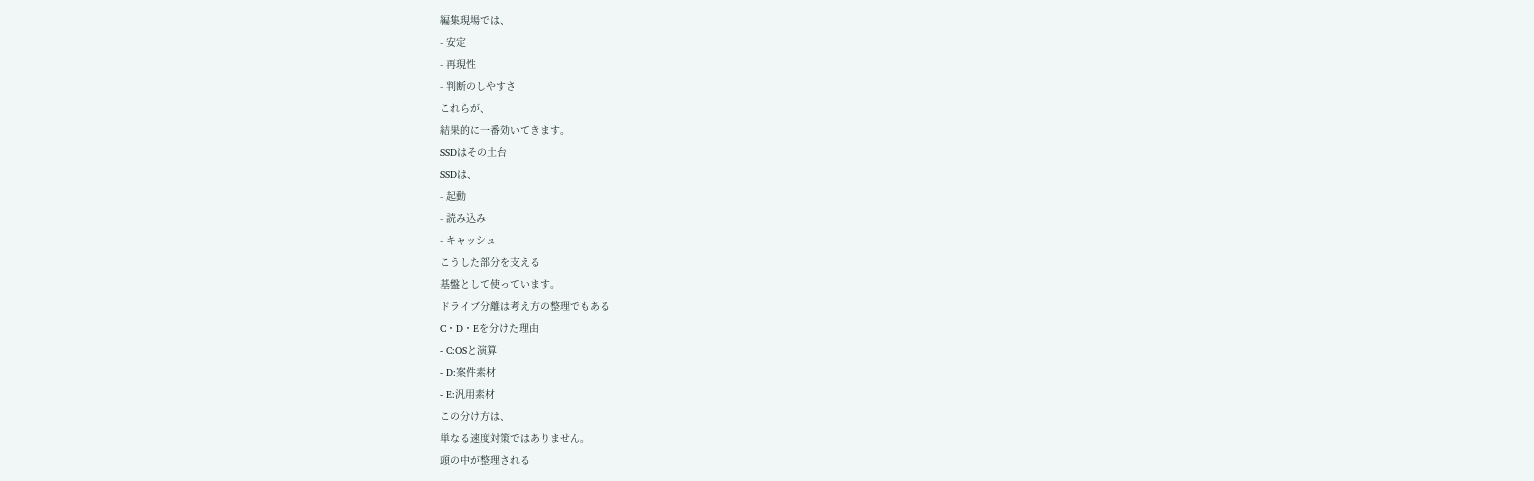編集現場では、
- 安定
- 再現性
- 判断のしやすさ
これらが、
結果的に一番効いてきます。
SSDはその土台
SSDは、
- 起動
- 読み込み
- キャッシュ
こうした部分を支える
基盤として使っています。
ドライブ分離は考え方の整理でもある
C・D・Eを分けた理由
- C:OSと演算
- D:案件素材
- E:汎用素材
この分け方は、
単なる速度対策ではありません。
頭の中が整理される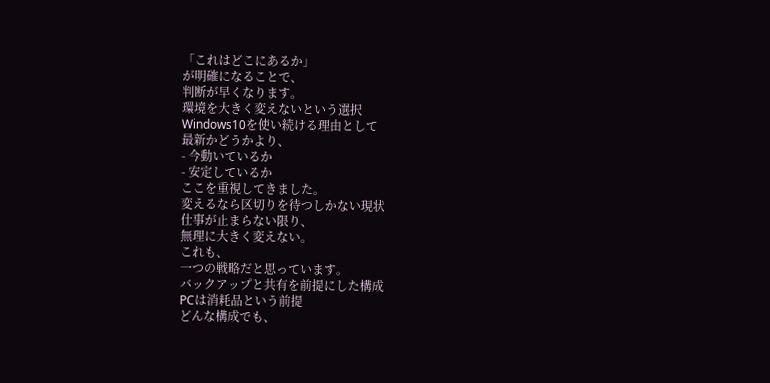「これはどこにあるか」
が明確になることで、
判断が早くなります。
環境を大きく変えないという選択
Windows10を使い続ける理由として
最新かどうかより、
- 今動いているか
- 安定しているか
ここを重視してきました。
変えるなら区切りを待つしかない現状
仕事が止まらない限り、
無理に大きく変えない。
これも、
一つの戦略だと思っています。
バックアップと共有を前提にした構成
PCは消耗品という前提
どんな構成でも、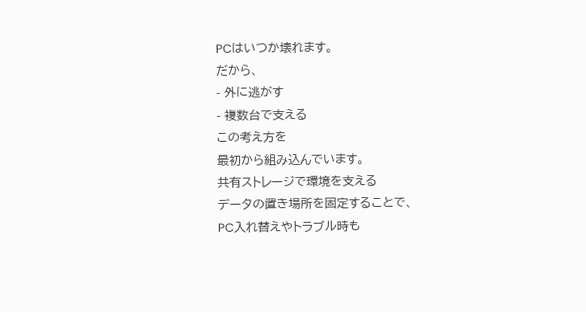PCはいつか壊れます。
だから、
- 外に逃がす
- 複数台で支える
この考え方を
最初から組み込んでいます。
共有ストレージで環境を支える
データの置き場所を固定することで、
PC入れ替えやトラブル時も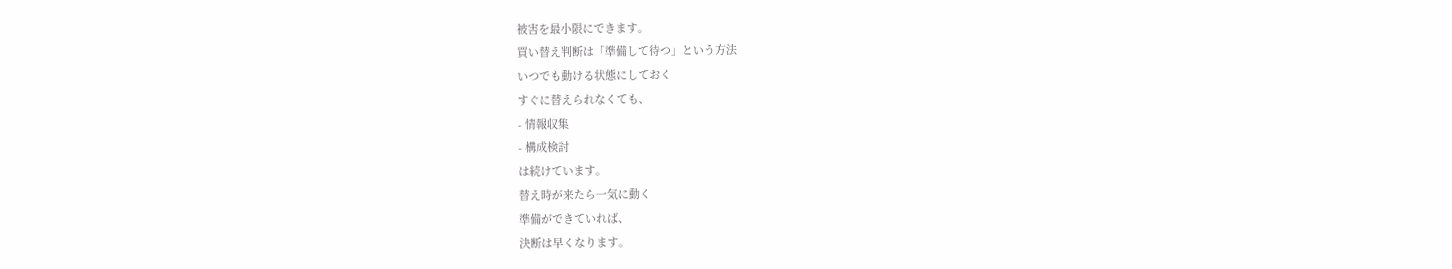被害を最小限にできます。
買い替え判断は「準備して待つ」という方法
いつでも動ける状態にしておく
すぐに替えられなくても、
- 情報収集
- 構成検討
は続けています。
替え時が来たら一気に動く
準備ができていれば、
決断は早くなります。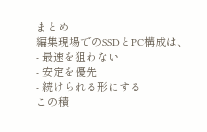まとめ
編集現場でのSSDとPC構成は、
- 最速を狙わない
- 安定を優先
- 続けられる形にする
この積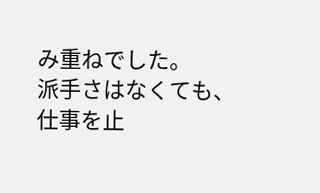み重ねでした。
派手さはなくても、
仕事を止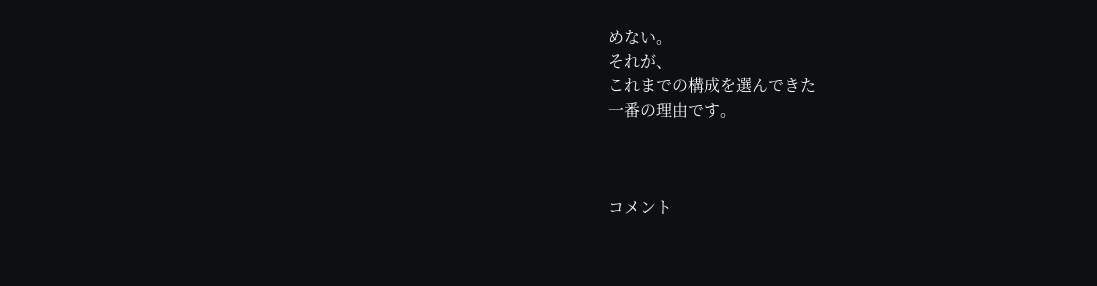めない。
それが、
これまでの構成を選んできた
一番の理由です。



コメント